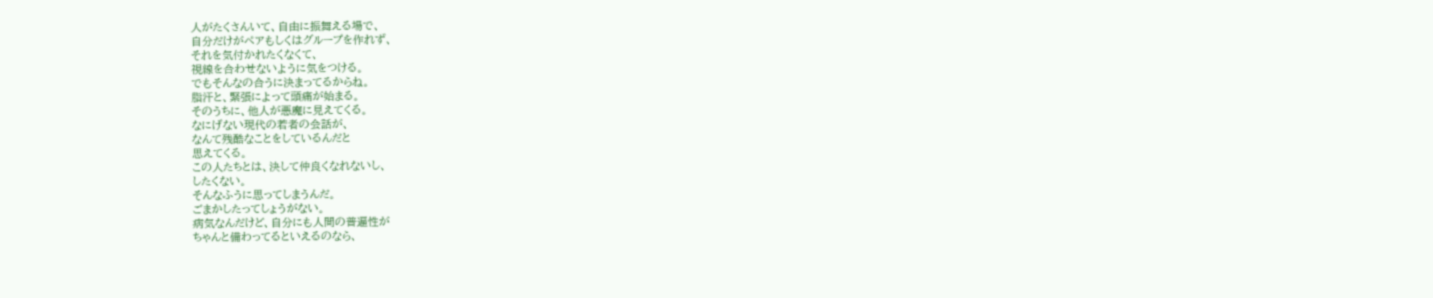人がたくさんいて、自由に振舞える場で、
自分だけがペアもしくはグループを作れず、
それを気付かれたくなくて、
視線を合わせないように気をつける。
でもそんなの合うに決まってるからね。
脂汗と、緊張によって頭痛が始まる。
そのうちに、他人が悪魔に見えてくる。
なにげない現代の若者の会話が、
なんて残酷なことをしているんだと
思えてくる。
この人たちとは、決して仲良くなれないし、
したくない。
そんなふうに思ってしまうんだ。
ごまかしたってしょうがない。
病気なんだけど、自分にも人間の普遍性が
ちゃんと備わってるといえるのなら、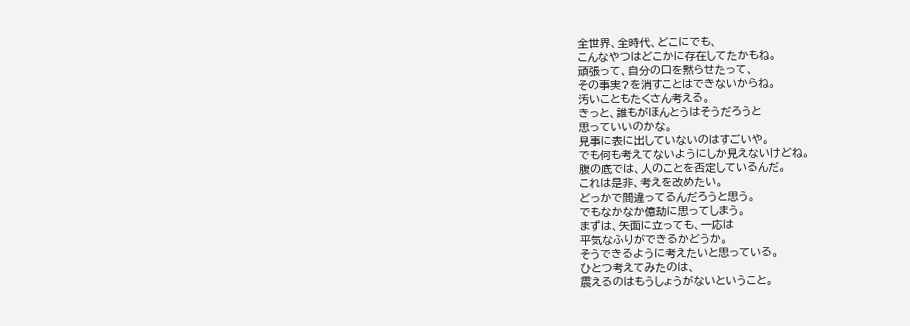全世界、全時代、どこにでも、
こんなやつはどこかに存在してたかもね。
頑張って、自分の口を黙らせたって、
その事実?を消すことはできないからね。
汚いこともたくさん考える。
きっと、誰もがほんとうはそうだろうと
思っていいのかな。
見事に表に出していないのはすごいや。
でも何も考えてないようにしか見えないけどね。
腹の底では、人のことを否定しているんだ。
これは是非、考えを改めたい。
どっかで間違ってるんだろうと思う。
でもなかなか億劫に思ってしまう。
まずは、矢面に立っても、一応は
平気なふりができるかどうか。
そうできるように考えたいと思っている。
ひとつ考えてみたのは、
震えるのはもうしょうがないということ。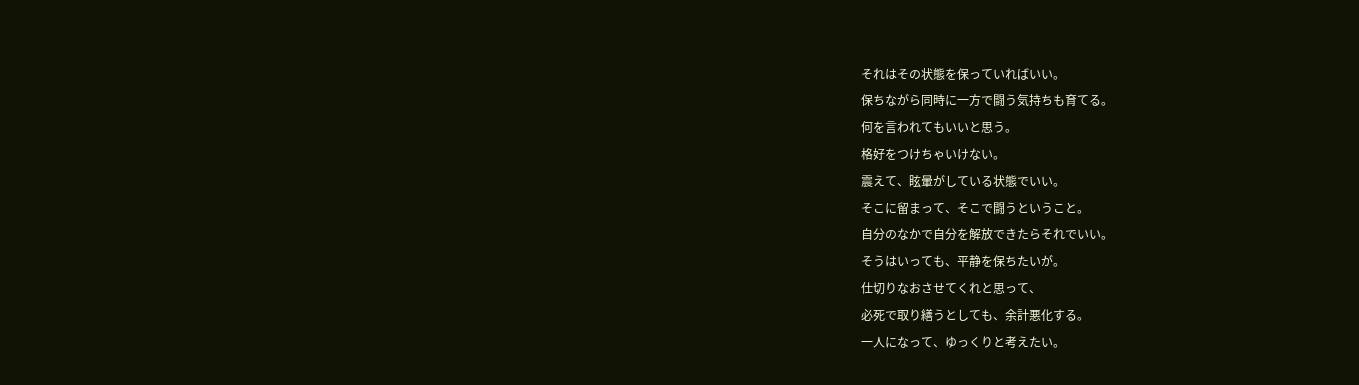それはその状態を保っていればいい。
保ちながら同時に一方で闘う気持ちも育てる。
何を言われてもいいと思う。
格好をつけちゃいけない。
震えて、眩暈がしている状態でいい。
そこに留まって、そこで闘うということ。
自分のなかで自分を解放できたらそれでいい。
そうはいっても、平静を保ちたいが。
仕切りなおさせてくれと思って、
必死で取り繕うとしても、余計悪化する。
一人になって、ゆっくりと考えたい。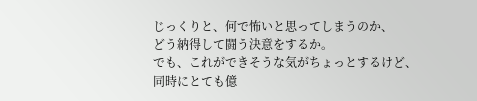じっくりと、何で怖いと思ってしまうのか、
どう納得して闘う決意をするか。
でも、これができそうな気がちょっとするけど、
同時にとても億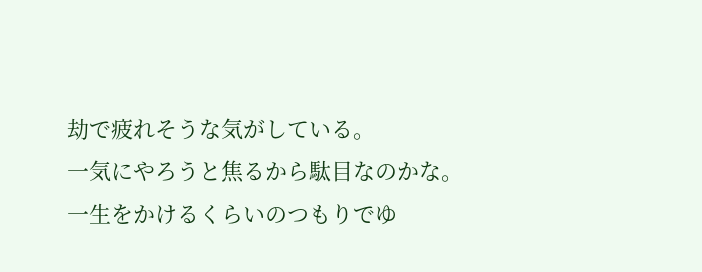劫で疲れそうな気がしている。
一気にやろうと焦るから駄目なのかな。
一生をかけるくらいのつもりでゆ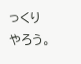っくりやろう。